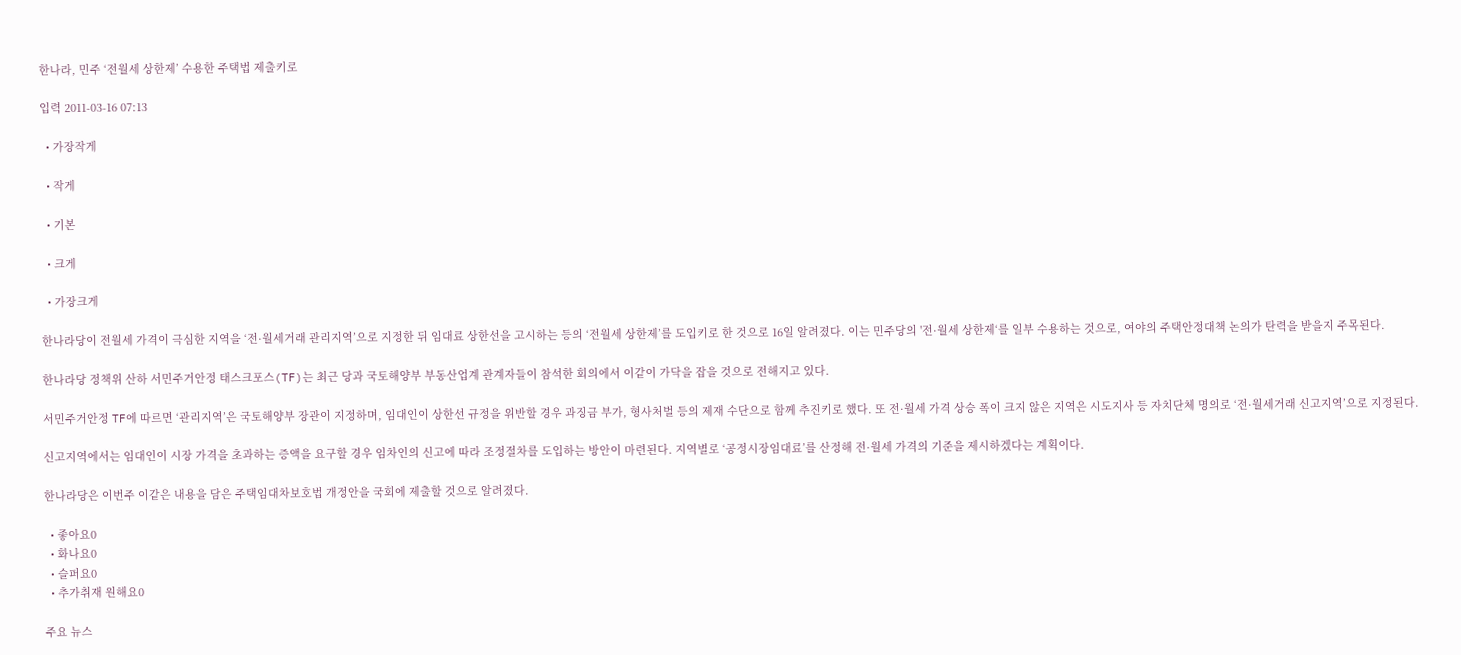한나라, 민주 ‘전월세 상한제’ 수용한 주택법 제출키로

입력 2011-03-16 07:13

  • 가장작게

  • 작게

  • 기본

  • 크게

  • 가장크게

한나라당이 전월세 가격이 극심한 지역을 ‘전·월세거래 관리지역’으로 지정한 뒤 임대료 상한선을 고시하는 등의 ‘전월세 상한제’를 도입키로 한 것으로 16일 알려졌다. 이는 민주당의 '전·월세 상한제‘를 일부 수용하는 것으로, 여야의 주택안정대책 논의가 탄력을 받을지 주목된다.

한나라당 정책위 산하 서민주거안정 태스크포스(TF)는 최근 당과 국토해양부 부동산업계 관계자들이 참석한 회의에서 이같이 가닥을 잡을 것으로 전해지고 있다.

서민주거안정 TF에 따르면 ‘관리지역’은 국토해양부 장관이 지정하며, 임대인이 상한선 규정을 위반할 경우 과징금 부가, 형사처벌 등의 제재 수단으로 함께 추진키로 했다. 또 전·월세 가격 상승 폭이 크지 않은 지역은 시도지사 등 자치단체 명의로 ‘전·월세거래 신고지역’으로 지정된다.

신고지역에서는 임대인이 시장 가격을 초과하는 증액을 요구할 경우 임차인의 신고에 따라 조정절차를 도입하는 방안이 마련된다. 지역별로 ‘공정시장임대료’를 산정해 전·월세 가격의 기준을 제시하겠다는 계획이다.

한나라당은 이번주 이같은 내용을 담은 주택임대차보호법 개정안을 국회에 제출할 것으로 알려졌다.

  • 좋아요0
  • 화나요0
  • 슬퍼요0
  • 추가취재 원해요0

주요 뉴스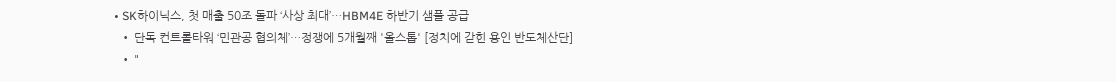• SK하이닉스, 첫 매출 50조 돌파 ‘사상 최대’…HBM4E 하반기 샘플 공급
  • 단독 컨트롤타워 ‘민관공 협의체’…정쟁에 5개월째 '올스톱' [정치에 갇힌 용인 반도체산단]
  • "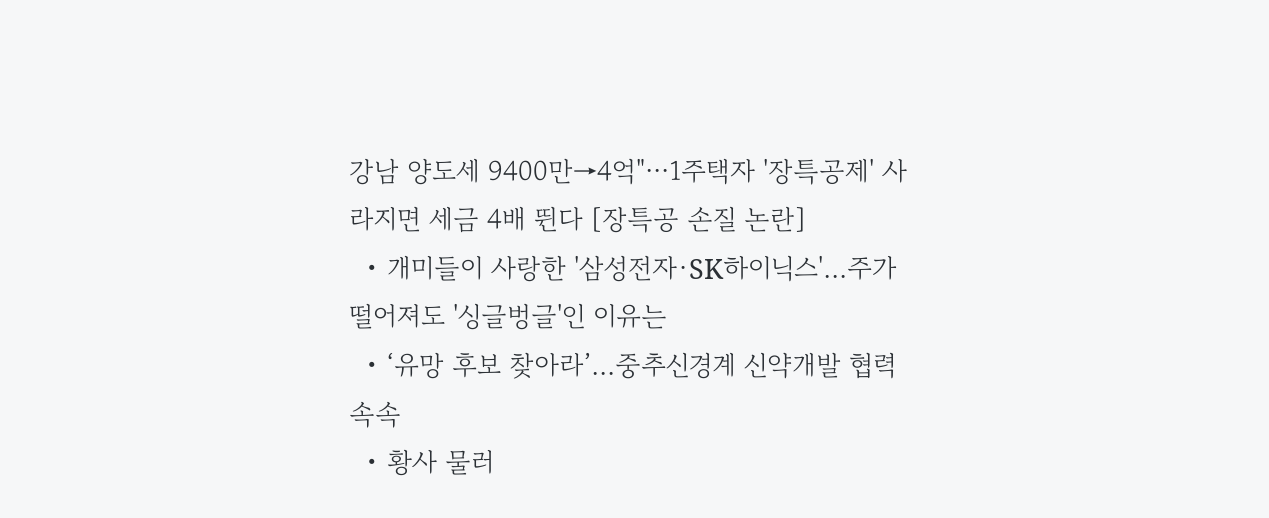강남 양도세 9400만→4억"⋯1주택자 '장특공제' 사라지면 세금 4배 뛴다 [장특공 손질 논란]
  • 개미들이 사랑한 '삼성전자·SK하이닉스'…주가 떨어져도 '싱글벙글'인 이유는
  • ‘유망 후보 찾아라’…중추신경계 신약개발 협력 속속
  • 황사 물러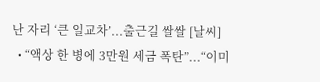난 자리 ‘큰 일교차’...출근길 쌀쌀 [날씨]
  • “액상 한 병에 3만원 세금 폭탄”...“이미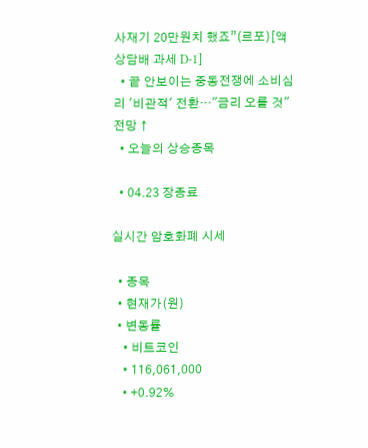사재기 20만원치 했죠”(르포)[액상담배 과세 D-1]
  • 끝 안보이는 중동전쟁에 소비심리 '비관적' 전환…"금리 오를 것" 전망 ↑
  • 오늘의 상승종목

  • 04.23 장종료

실시간 암호화폐 시세

  • 종목
  • 현재가(원)
  • 변동률
    • 비트코인
    • 116,061,000
    • +0.92%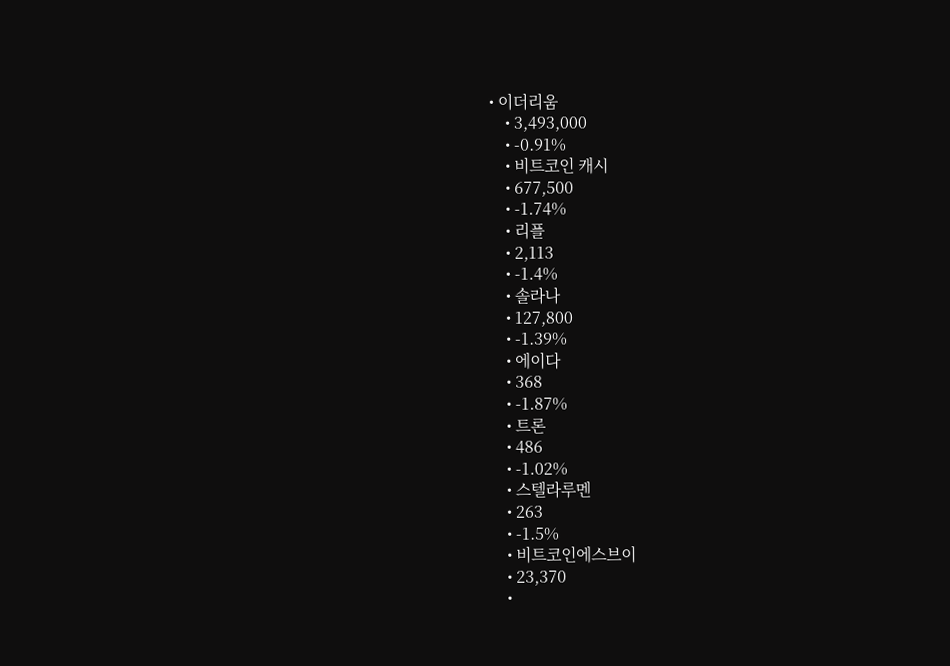• 이더리움
    • 3,493,000
    • -0.91%
    • 비트코인 캐시
    • 677,500
    • -1.74%
    • 리플
    • 2,113
    • -1.4%
    • 솔라나
    • 127,800
    • -1.39%
    • 에이다
    • 368
    • -1.87%
    • 트론
    • 486
    • -1.02%
    • 스텔라루멘
    • 263
    • -1.5%
    • 비트코인에스브이
    • 23,370
    •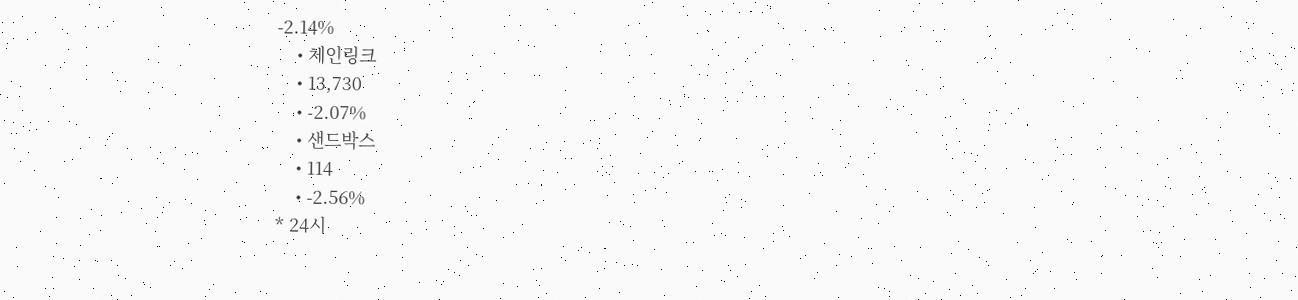-2.14%
    • 체인링크
    • 13,730
    • -2.07%
    • 샌드박스
    • 114
    • -2.56%
* 24시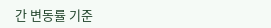간 변동률 기준